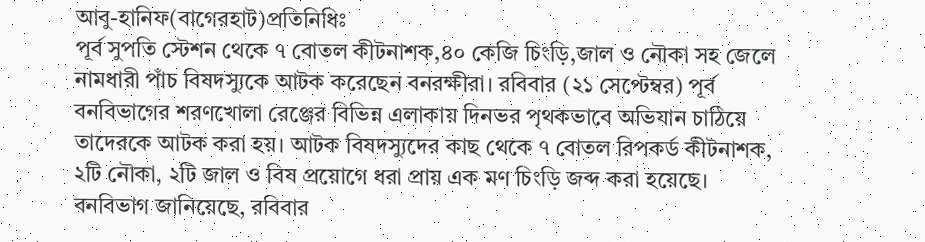আবু-হানিফ(বাগেরহাট)প্রতিনিধিঃ
পূর্ব সুপতি স্টেশন থেকে ৭ বোতল কীটনাশক,৪০ কেজি চিংড়ি,জাল ও নৌকা সহ জেলে নামধারী পাঁচ বিষদস্যুকে আটক করেছেন বনরক্ষীরা। রবিবার (২১ সেপ্টেম্বর) পূর্ব বনবিভাগের শরণখোলা রেঞ্জের বিভিন্ন এলাকায় দিনভর পৃথকভাবে অভিযান চাঠিয়ে তাদেরকে আটক করা হয়। আটক বিষদস্যুদের কাছ থেকে ৭ বোতল রিপকর্ড কীটনাশক, ২টি নৌকা, ২টি জাল ও বিষ প্রয়োগে ধরা প্রায় এক মণ চিংড়ি জব্দ করা হয়েছে।
বনবিভাগ জানিয়েছে, রবিবার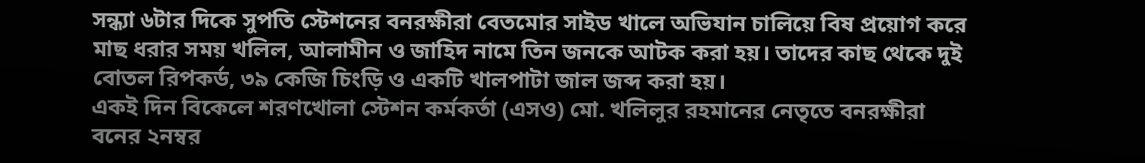সন্ধ্যা ৬টার দিকে সুপতি স্টেশনের বনরক্ষীরা বেতমোর সাইড খালে অভিযান চালিয়ে বিষ প্রয়োগ করে মাছ ধরার সময় খলিল, আলামীন ও জাহিদ নামে তিন জনকে আটক করা হয়। তাদের কাছ থেকে দুই বোতল রিপকর্ড, ৩৯ কেজি চিংড়ি ও একটি খালপাটা জাল জব্দ করা হয়।
একই দিন বিকেলে শরণখোলা স্টেশন কর্মকর্তা (এসও) মো. খলিলুর রহমানের নেতৃতে বনরক্ষীরা বনের ২নম্বর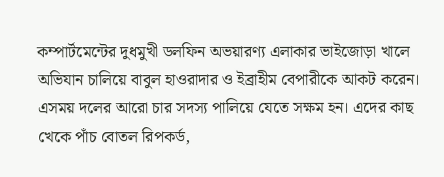কম্পার্টমেন্টের দুধমুখী ডলফিন অভয়ারণ্য এলাকার ভাইজোড়া খালে অভিযান চালিয়ে বাবুল হাওরাদার ও ইব্রাহীম বেপারীকে আকট করেন। এসময় দলের আরো চার সদস্য পালিয়ে যেতে সক্ষম হন। এদের কাছ খেকে পাঁচ বোতল রিপকর্ড,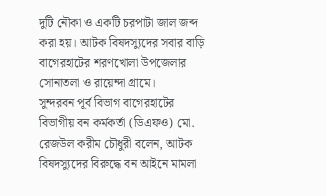দুটি নৌকা ও একটি চরপাটা জাল জব্দ করা হয়। আটক বিষদস্যুদের সবার বাড়ি বাগেরহাটের শরণখোলা উপজেলার সোনাতলা ও রায়েন্দা গ্রামে।
সুন্দরবন পূর্ব বিভাগ বাগেরহাটের বিভাগীয় বন কর্মকর্তা (ডিএফও) মো. রেজউল করীম চৌধুরী বলেন, আটক বিষদস্যুদের বিরুদ্ধে বন আইনে মামলা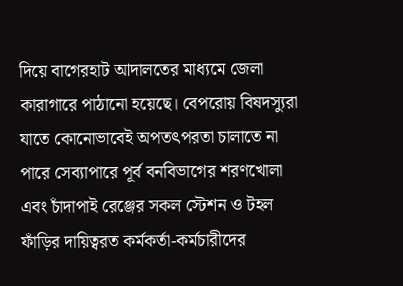দিয়ে বাগেরহাট আদালতের মাধ্যমে জেলা কারাগারে পাঠানো হয়েছে। বেপরোয় বিষদস্যুরা যাতে কোনোভাবেই অপতৎপরতা চালাতে না পারে সেব্যাপারে পূর্ব বনবিভাগের শরণখোলা এবং চাঁদাপাই রেঞ্জের সকল স্টেশন ও টহল ফাঁড়ির দায়িত্বরত কর্মকর্তা-কর্মচারীদের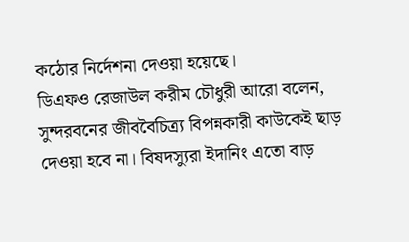কঠোর নির্দেশনা দেওয়া হয়েছে।
ডিএফও রেজাউল করীম চৌধুরী আরো বলেন, সুন্দরবনের জীববৈচিত্র্য বিপন্নকারী কাউকেই ছাড় দেওয়া হবে না। বিষদস্যুরা ইদানিং এতো বাড়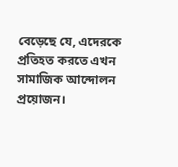বেড়েছে যে, এদেরকে প্রতিহত করতে এখন সামাজিক আন্দোলন প্রয়োজন।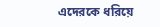এদেরকে ধরিয়ে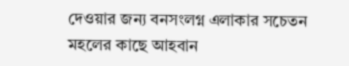দেওয়ার জন্য বনসংলগ্ন এলাকার সচেতন মহলের কাছে আহবান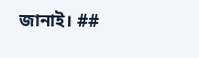জানাই। ##